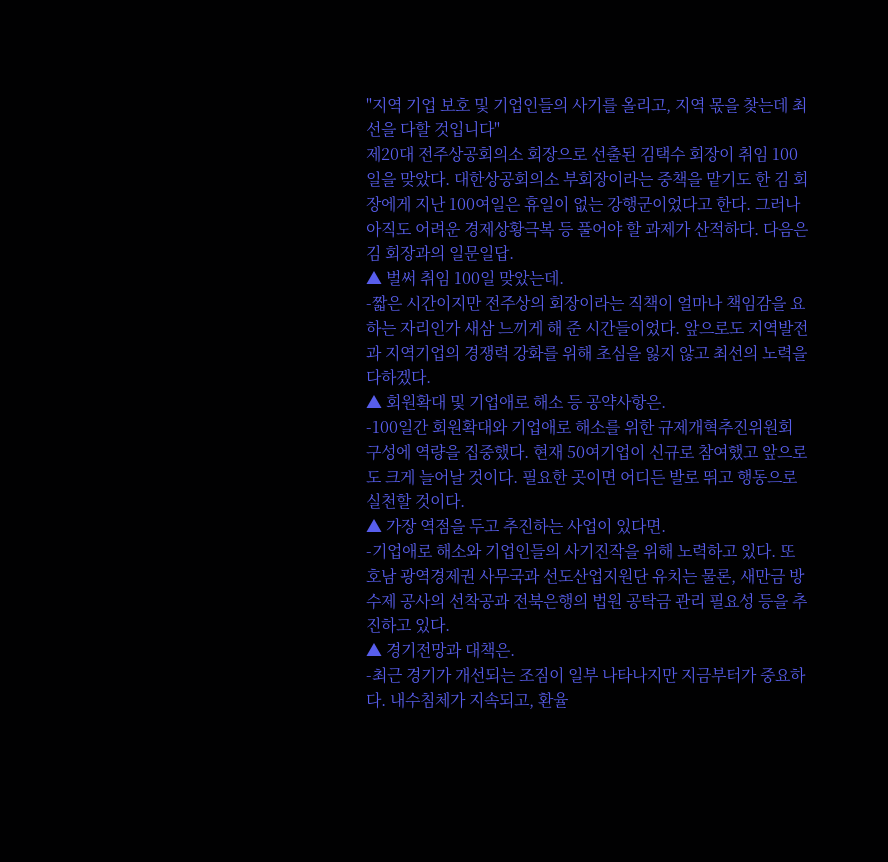"지역 기업 보호 및 기업인들의 사기를 올리고, 지역 몫을 찾는데 최선을 다할 것입니다"
제20대 전주상공회의소 회장으로 선출된 김택수 회장이 취임 100일을 맞았다. 대한상공회의소 부회장이라는 중책을 맡기도 한 김 회장에게 지난 100여일은 휴일이 없는 강행군이었다고 한다. 그러나 아직도 어려운 경제상황극복 등 풀어야 할 과제가 산적하다. 다음은 김 회장과의 일문일답.
▲ 벌써 취임 100일 맞았는데.
-짧은 시간이지만 전주상의 회장이라는 직책이 얼마나 책임감을 요하는 자리인가 새삼 느끼게 해 준 시간들이었다. 앞으로도 지역발전과 지역기업의 경쟁력 강화를 위해 초심을 잃지 않고 최선의 노력을 다하겠다.
▲ 회원확대 및 기업애로 해소 등 공약사항은.
-100일간 회원확대와 기업애로 해소를 위한 규제개혁추진위원회 구성에 역량을 집중했다. 현재 50여기업이 신규로 참여했고 앞으로도 크게 늘어날 것이다. 필요한 곳이면 어디든 발로 뛰고 행동으로 실천할 것이다.
▲ 가장 역점을 두고 추진하는 사업이 있다면.
-기업애로 해소와 기업인들의 사기진작을 위해 노력하고 있다. 또 호남 광역경제권 사무국과 선도산업지원단 유치는 물론, 새만금 방수제 공사의 선착공과 전북은행의 법원 공탁금 관리 필요성 등을 추진하고 있다.
▲ 경기전망과 대책은.
-최근 경기가 개선되는 조짐이 일부 나타나지만 지금부터가 중요하다. 내수침체가 지속되고, 환율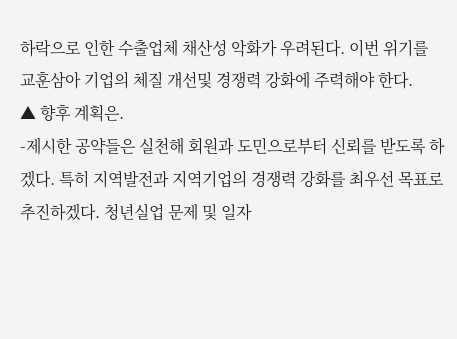하락으로 인한 수출업체 채산성 악화가 우려된다. 이번 위기를 교훈삼아 기업의 체질 개선및 경쟁력 강화에 주력해야 한다.
▲ 향후 계획은.
-제시한 공약들은 실천해 회원과 도민으로부터 신뢰를 받도록 하겠다. 특히 지역발전과 지역기업의 경쟁력 강화를 최우선 목표로 추진하겠다. 청년실업 문제 및 일자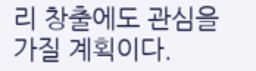리 창출에도 관심을 가질 계획이다.